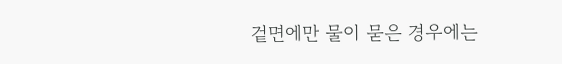겉면에만 물이 묻은 경우에는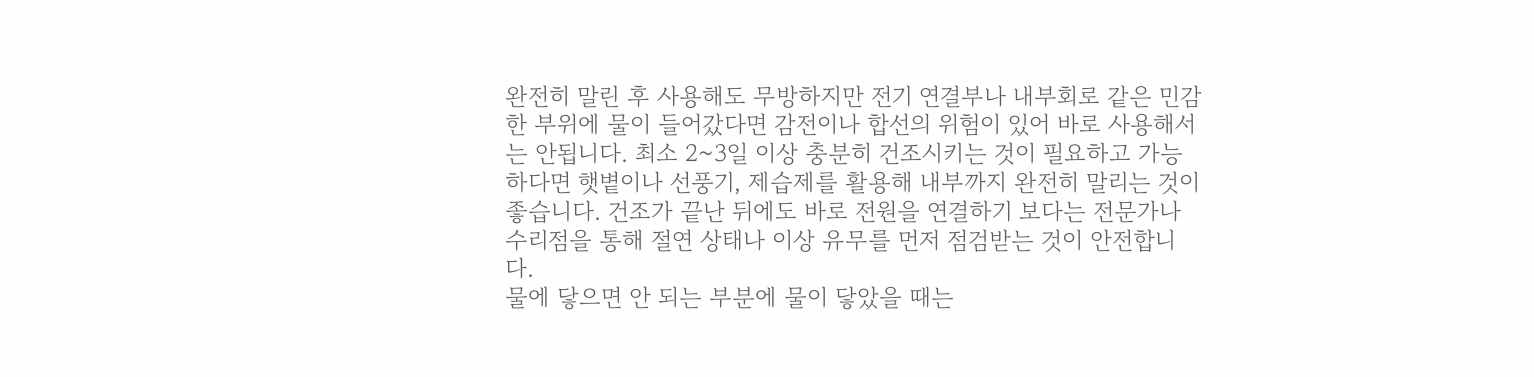완전히 말린 후 사용해도 무방하지만 전기 연결부나 내부회로 같은 민감한 부위에 물이 들어갔다면 감전이나 합선의 위험이 있어 바로 사용해서는 안됩니다. 최소 2~3일 이상 충분히 건조시키는 것이 필요하고 가능하다면 햇볕이나 선풍기, 제습제를 활용해 내부까지 완전히 말리는 것이 좋습니다. 건조가 끝난 뒤에도 바로 전원을 연결하기 보다는 전문가나 수리점을 통해 절연 상태나 이상 유무를 먼저 점검받는 것이 안전합니다.
물에 닿으면 안 되는 부분에 물이 닿았을 때는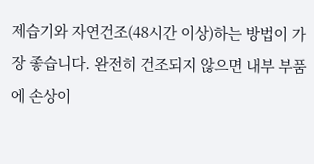제습기와 자연건조(48시간 이상)하는 방법이 가장 좋습니다. 완전히 건조되지 않으면 내부 부품에 손상이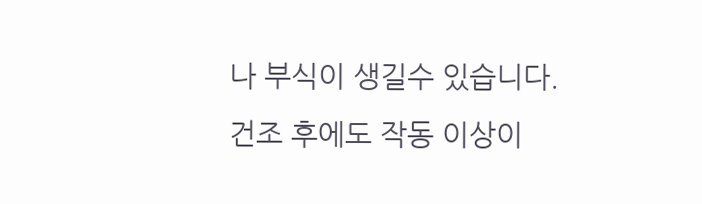나 부식이 생길수 있습니다. 건조 후에도 작동 이상이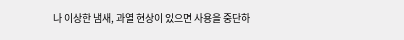나 이상한 냄새, 과열 현상이 있으면 사용을 중단하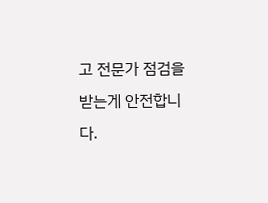고 전문가 점검을 받는게 안전합니다.